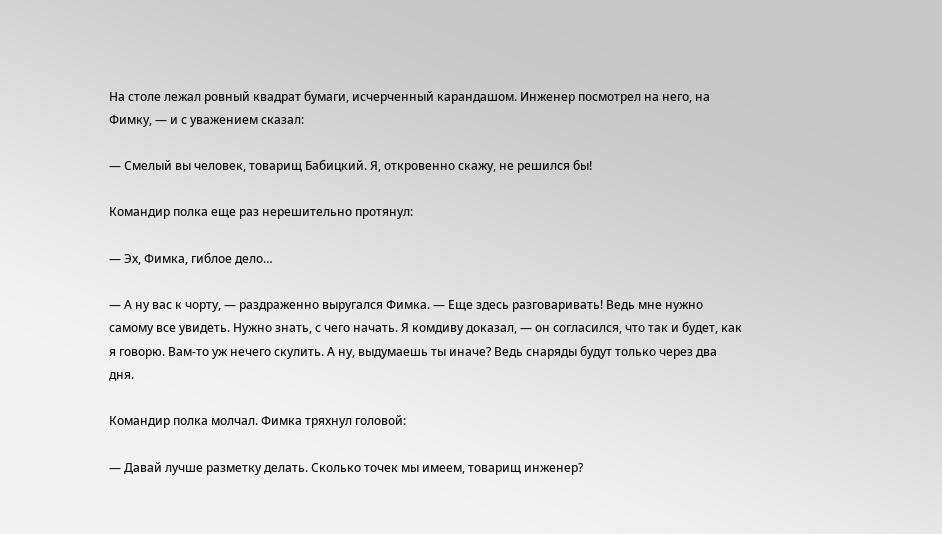На столе лежал ровный квадрат бумаги, исчерченный карандашом. Инженер посмотрел на него, на Фимку, — и с уважением сказал:

— Смелый вы человек, товарищ Бабицкий. Я, откровенно скажу, не решился бы!

Командир полка еще раз нерешительно протянул:

— Эх, Фимка, гиблое дело…

— А ну вас к чорту, — раздраженно выругался Фимка. — Еще здесь разговаривать! Ведь мне нужно самому все увидеть. Нужно знать, с чего начать. Я комдиву доказал, — он согласился, что так и будет, как я говорю. Вам-то уж нечего скулить. А ну, выдумаешь ты иначе? Ведь снаряды будут только через два дня.

Командир полка молчал. Фимка тряхнул головой:

— Давай лучше разметку делать. Сколько точек мы имеем, товарищ инженер?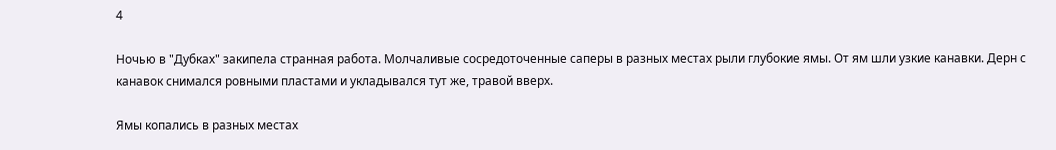4

Ночью в "Дубках" закипела странная работа. Молчаливые сосредоточенные саперы в разных местах рыли глубокие ямы. От ям шли узкие канавки. Дерн с канавок снимался ровными пластами и укладывался тут же, травой вверх.

Ямы копались в разных местах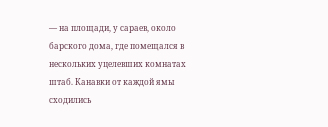— на площади, у сараев, около барского дома, где помещался в нескольких уцелевших комнатах штаб. Канавки от каждой ямы сходились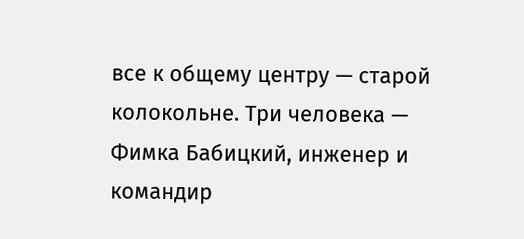все к общему центру — старой колокольне. Три человека — Фимка Бабицкий, инженер и командир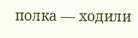полка — ходили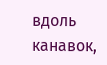вдоль канавок,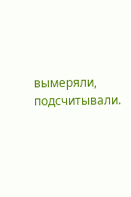вымеряли, подсчитывали.